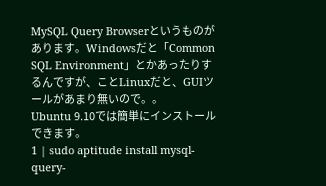MySQL Query Browserというものがあります。Windowsだと「Common SQL Environment」とかあったりするんですが、ことLinuxだと、GUIツールがあまり無いので。。
Ubuntu 9.10では簡単にインストールできます。
1 | sudo aptitude install mysql-query-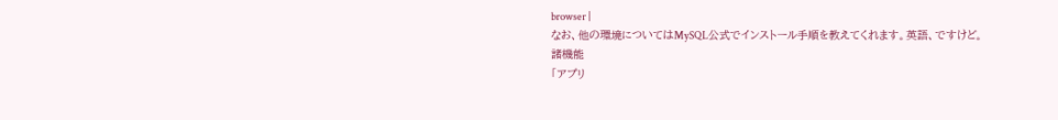browser |
なお、他の環境についてはMySQL公式でインストール手順を教えてくれます。英語、ですけど。
諸機能
「アプリ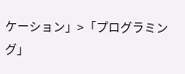ケーション」>「プログラミング」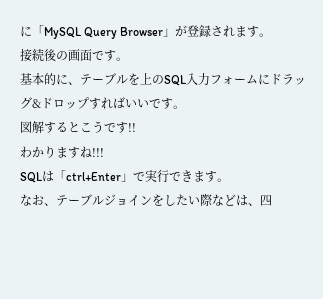に「MySQL Query Browser」が登録されます。
接続後の画面です。
基本的に、テーブルを上のSQL入力フォームにドラッグ&ドロップすればいいです。
図解するとこうです!!
わかりますね!!!
SQLは「ctrl+Enter」で実行できます。
なお、テーブルジョインをしたい際などは、四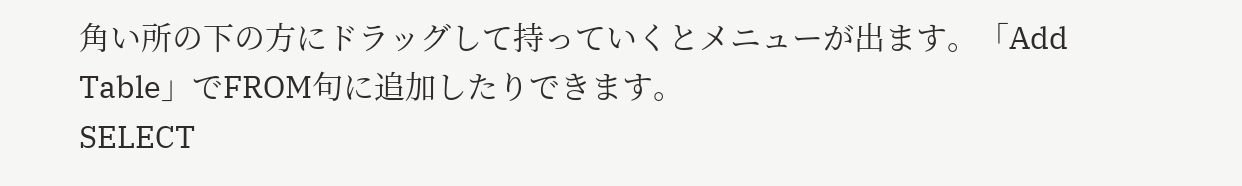角い所の下の方にドラッグして持っていくとメニューが出ます。「Add Table」でFROM句に追加したりできます。
SELECT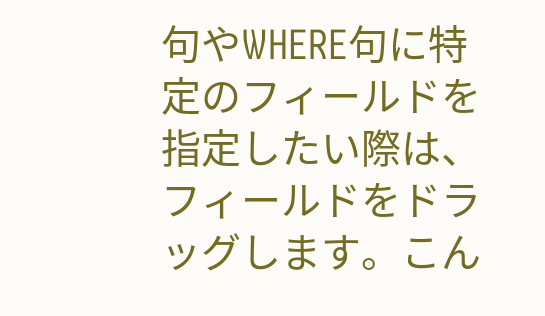句やWHERE句に特定のフィールドを指定したい際は、フィールドをドラッグします。こん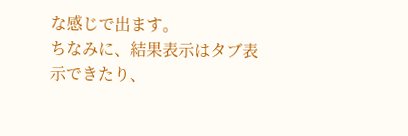な感じで出ます。
ちなみに、結果表示はタブ表示できたり、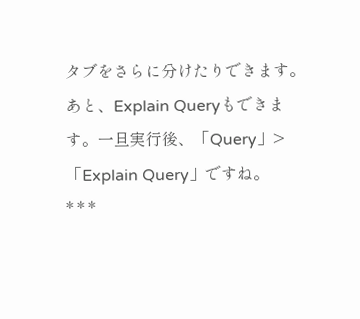タブをさらに分けたりできます。
あと、Explain Queryもできます。一旦実行後、「Query」>「Explain Query」ですね。
* * *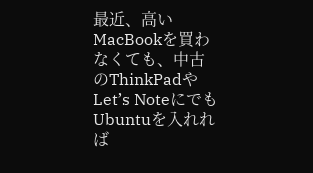最近、高いMacBookを買わなくても、中古のThinkPadやLet’s NoteにでもUbuntuを入れれば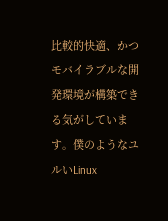比較的快適、かつモバイラブルな開発環境が構築できる気がしています。僕のようなユルいLinux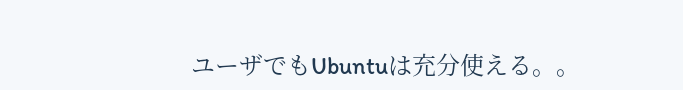ユーザでもUbuntuは充分使える。。